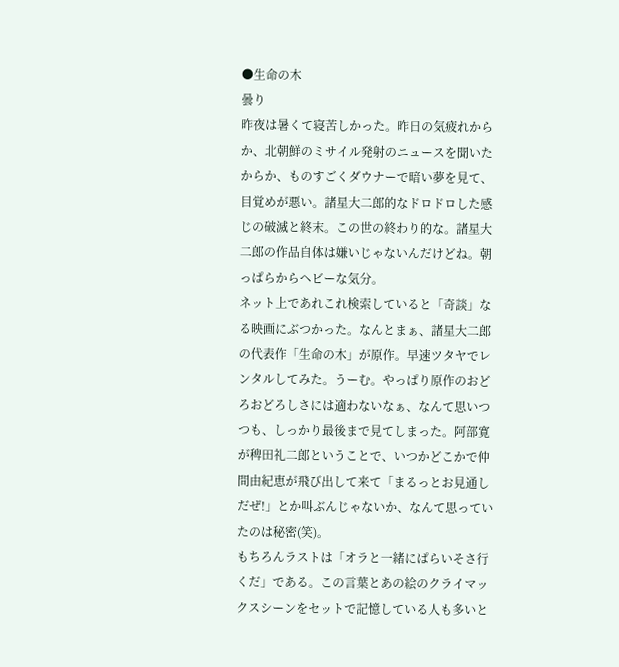●生命の木
曇り
昨夜は暑くて寝苦しかった。昨日の気疲れからか、北朝鮮のミサイル発射のニュースを聞いたからか、ものすごくダウナーで暗い夢を見て、目覚めが悪い。諸星大二郎的なドロドロした感じの破滅と終末。この世の終わり的な。諸星大二郎の作品自体は嫌いじゃないんだけどね。朝っぱらからヘビーな気分。
ネット上であれこれ検索していると「奇談」なる映画にぶつかった。なんとまぁ、諸星大二郎の代表作「生命の木」が原作。早速ツタヤでレンタルしてみた。うーむ。やっぱり原作のおどろおどろしさには適わないなぁ、なんて思いつつも、しっかり最後まで見てしまった。阿部寛が稗田礼二郎ということで、いつかどこかで仲間由紀恵が飛び出して来て「まるっとお見通しだぜ!」とか叫ぶんじゃないか、なんて思っていたのは秘密(笑)。
もちろんラストは「オラと一緒にぱらいそさ行くだ」である。この言葉とあの絵のクライマックスシーンをセットで記憶している人も多いと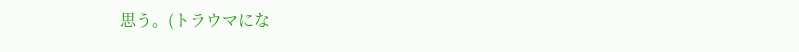思う。(トラウマにな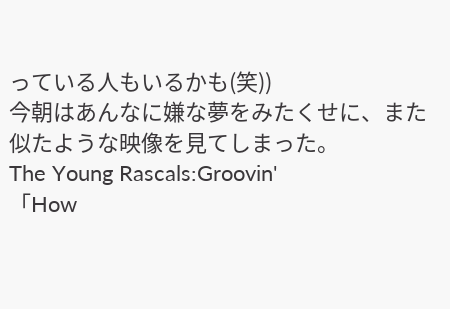っている人もいるかも(笑))
今朝はあんなに嫌な夢をみたくせに、また似たような映像を見てしまった。
The Young Rascals:Groovin'
「How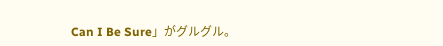Can I Be Sure」がグルグル。